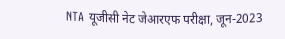NTA यूजीसी नेट जेआरएफ परीक्षा, जून-2023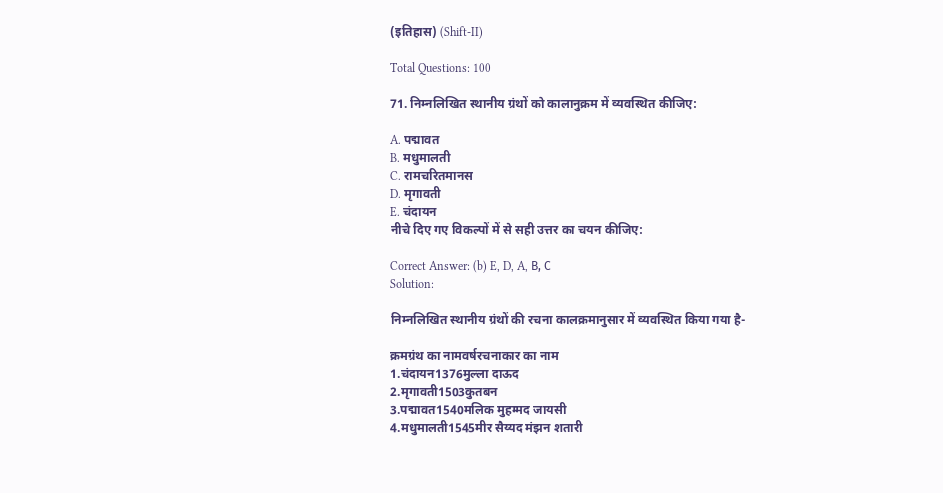(इतिहास) (Shift-II)

Total Questions: 100

71. निम्नलिखित स्थानीय ग्रंथों को कालानुक्रम में व्यवस्थित कीजिए:

A. पद्मावत
B. मधुमालती
C. रामचरितमानस
D. मृगावती
E. चंदायन
नीचे दिए गए विकल्पों में से सही उत्तर का चयन कीजिए:

Correct Answer: (b) E, D, A, В, С
Solution:

निम्नलिखित स्थानीय ग्रंथों की रचना कालक्रमानुसार में व्यवस्थित किया गया है-

क्रमग्रंथ का नामवर्षरचनाकार का नाम
1.चंदायन1376मुल्ला दाऊद
2.मृगावती1503कुतबन
3.पद्मावत1540मलिक मुहम्मद जायसी
4.मधुमालती1545मीर सैय्यद मंझन शतारी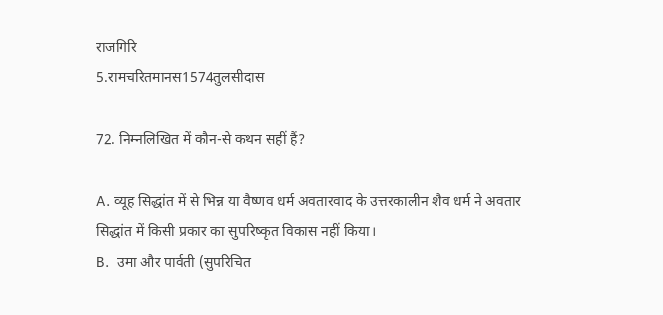राजगिरि
5.रामचरितमानस1574तुलसीदास

72. निम्नलिखित में कौन-से कथन सहीं हैं?

A. व्यूह सिद्धांत में से भिन्न या वैष्णव धर्म अवतारवाद के उत्तरकालीन शैव धर्म ने अवतार सिद्धांत में किसी प्रकार का सुपरिष्कृत विकास नहीं किया।
B.  उमा और पार्वती (सुपरिचित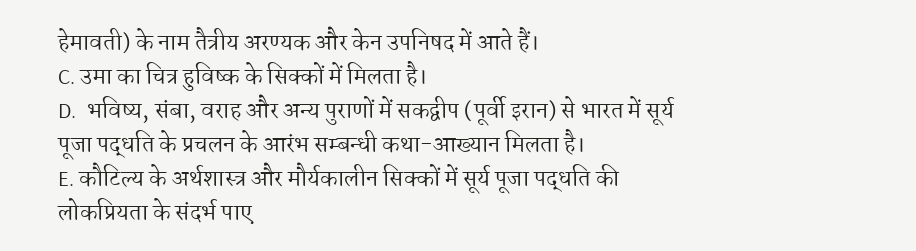हेमावती) के नाम तैत्रीय अरण्यक और केन उपनिषद में आते हैं।
C. उमा का चित्र हुविष्क के सिक्कों में मिलता है।
D.  भविष्य, संबा, वराह और अन्य पुराणों में सकद्वीप (पूर्वी इरान) से भारत में सूर्य पूजा पद्धति के प्रचलन के आरंभ सम्बन्धी कथा-आख्यान मिलता है।
E. कौटिल्य के अर्थशास्त्र और मौर्यकालीन सिक्कों में सूर्य पूजा पद्धति की लोकप्रियता के संदर्भ पाए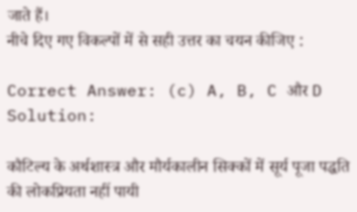जाते हैं।
नीचे दिए गए विकल्पों में से सही उत्तर का चयन कीजिए :

Correct Answer: (c) A, B, C और D
Solution:

कौटिल्य के अर्थशास्त्र और मौर्यकालीन सिक्कों में सूर्य पूजा पद्धति की लोकप्रियता नहीं पायी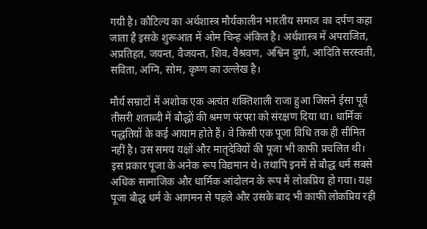गयी है। कौटिल्य का अर्थशास्त्र मौर्यकालीन भारतीय समाज का दर्पण कहा जाता है इसके शुरूआत में ओम चिन्ह अंकित है। अर्थशास्त्र में अपराजित, अप्रतिहत, जयन्त, वैजयन्त, शिव, वैश्रवण, अश्विन दुर्गा, आदिति सरस्वती, सविता, अग्नि, सोम, कृष्ण का उल्लेख है।

मौर्य सम्राटों में अशोक एक अत्यंत शक्तिशाली राजा हुआ जिसने ईसा पूर्व तीसरी शताब्दी में बौद्धों की श्रमण पंरपरा को संरक्षण दिया था। धार्मिक पद्धतियों के कई आयाम होते हैं। वे किसी एक पूजा विधि तक ही सीमित नहीं है। उस समय यक्षों और मातृदेवियों की पूजा भी काफी प्रचलित थी। इस प्रकार पूजा के अनेक रूप विद्यमान थे। तथापि इनमें से बौद्ध धर्म सबसे अधिक सामाजिक और धार्मिक आंदोलन के रूप में लोकप्रिय हो गया। यक्ष पूजा बौद्ध धर्म के आगमन से पहले और उसके बाद भी काफी लोकप्रिय रही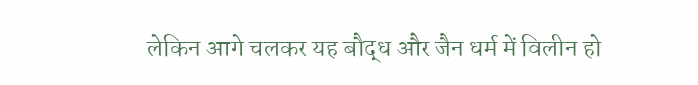लेकिन आगे चलकर यह बौद्ध और जैन धर्म में विलीन हो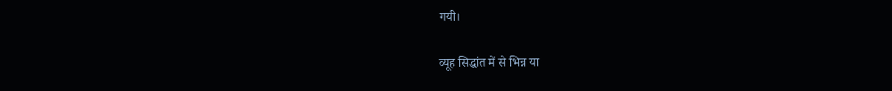गयी।

व्यूह सिद्धांत में से भिन्न या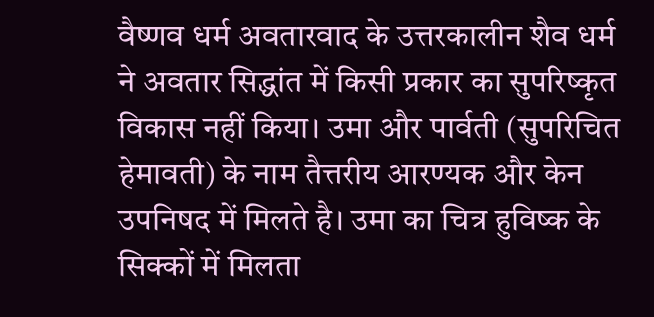वैष्णव धर्म अवतारवाद के उत्तरकालीन शैव धर्म ने अवतार सिद्धांत में किसी प्रकार का सुपरिष्कृत विकास नहीं किया। उमा और पार्वती (सुपरिचित हेमावती) के नाम तैत्तरीय आरण्यक और केन उपनिषद में मिलते है। उमा का चित्र हुविष्क के सिक्कों में मिलता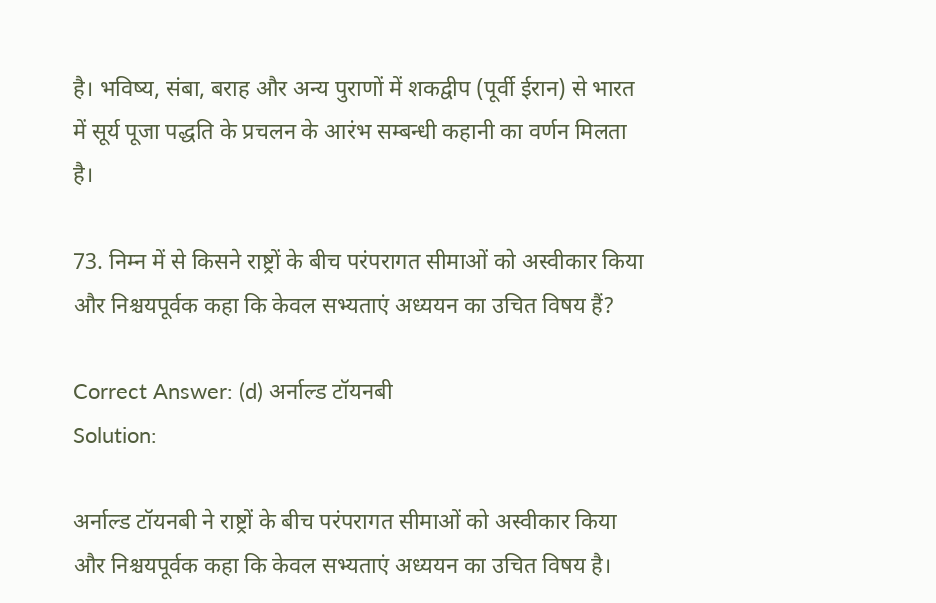है। भविष्य, संबा, बराह और अन्य पुराणों में शकद्वीप (पूर्वी ईरान) से भारत में सूर्य पूजा पद्धति के प्रचलन के आरंभ सम्बन्धी कहानी का वर्णन मिलता है।

73. निम्न में से किसने राष्ट्रों के बीच परंपरागत सीमाओं को अस्वीकार किया और निश्चयपूर्वक कहा कि केवल सभ्यताएं अध्ययन का उचित विषय हैं?

Correct Answer: (d) अर्नाल्ड टॉयनबी
Solution:

अर्नाल्ड टॉयनबी ने राष्ट्रों के बीच परंपरागत सीमाओं को अस्वीकार किया और निश्चयपूर्वक कहा कि केवल सभ्यताएं अध्ययन का उचित विषय है।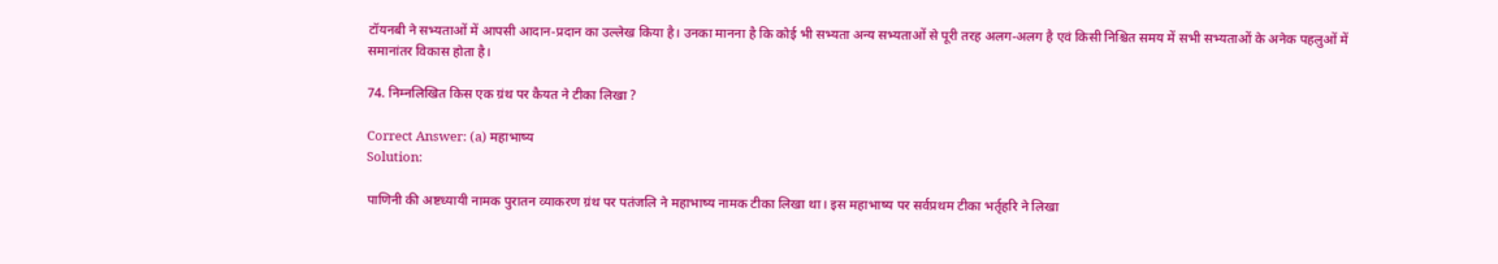टॉयनबी ने सभ्यताओं में आपसी आदान-प्रदान का उल्लेख किया है। उनका मानना है कि कोई भी सभ्यता अन्य सभ्यताओं से पूरी तरह अलग-अलग है एवं किसी निश्चित समय में सभी सभ्यताओं के अनेक पहलुओं में समानांतर विकास होता है।

74. निम्नलिखित किस एक ग्रंथ पर कैयत ने टीका लिखा ?

Correct Answer: (a) महाभाष्य
Solution:

पाणिनी की अष्टध्यायी नामक पुरातन व्याकरण ग्रंथ पर पतंजलि ने महाभाष्य नामक टीका लिखा था। इस महाभाष्य पर सर्वप्रथम टीका भर्तृहरि ने लिखा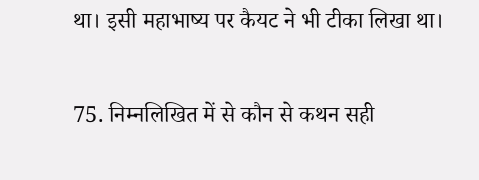था। इसी महाभाष्य पर कैयट ने भी टीका लिखा था।

75. निम्नलिखित में से कौन से कथन सही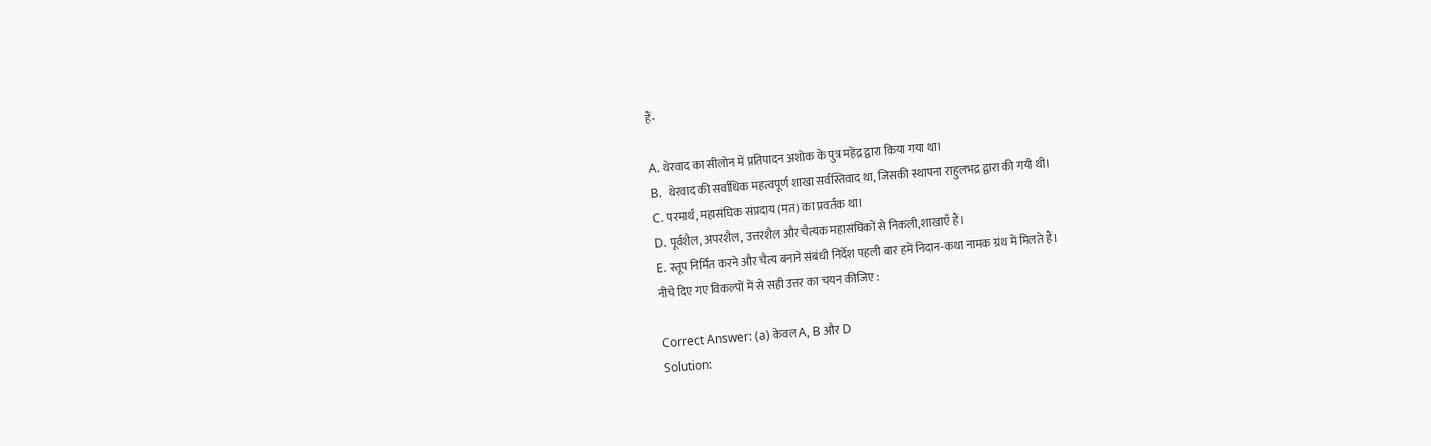हैं-

A. थेरवाद का सीलोन में प्रतिपादन अशोक के पुत्र महेंद्र द्वारा किया गया था।
B.  थेरवाद की सर्वाधिक महत्वपूर्ण शाखा सर्वस्तिवाद था, जिसकी स्थापना राहुलभद्र द्वारा की गयी थी।
C. परमार्थ, महासंघिक संप्रदाय (मत) का प्रवर्तक था।
D. पूर्वशैल, अपरशैल, उत्तरशैल और चैत्यक महासंघिकों से निकली,शाखाएँ हैं।
E. स्तूप निर्मित करने और चैत्य बनाने संबंधी निर्देश पहली बार हमें निदान-कथा नामक ग्रंथ में मिलते हैं।
नीचे दिए गए विकल्पों में से सही उत्तर का चयन कीजिए :

Correct Answer: (a) केवल A, B और D
Solution: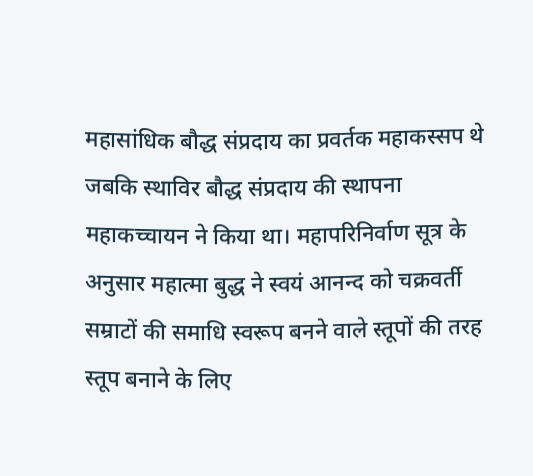महासांधिक बौद्ध संप्रदाय का प्रवर्तक महाकस्सप थे जबकि स्थाविर बौद्ध संप्रदाय की स्थापना महाकच्चायन ने किया था। महापरिनिर्वाण सूत्र के अनुसार महात्मा बुद्ध ने स्वयं आनन्द को चक्रवर्ती सम्राटों की समाधि स्वरूप बनने वाले स्तूपों की तरह स्तूप बनाने के लिए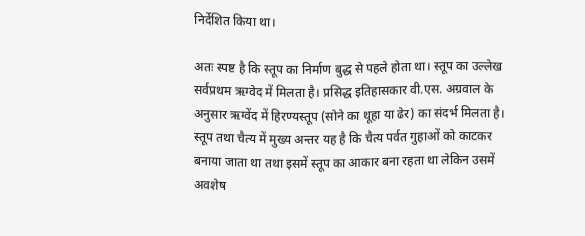निर्देशित किया था।

अतः स्पष्ट है कि स्तूप का निर्माण बुद्ध से पहले होता था। स्तूप का उल्लेख सर्वप्रथम ऋग्वेद में मिलता है। प्रसिद्ध इतिहासकार वी.एस. अग्रवाल के अनुसार ऋग्वेंद में हिरण्यस्तूप (सोने का थूहा या ढेर) का संदर्भ मिलता है। स्तूप तथा चैत्य में मुख्य अन्तर यह है कि चैत्य पर्वत गुहाओं को काटकर बनाया जाता था तथा इसमें स्तूप का आकार बना रहता था लेकिन उसमें अवशेष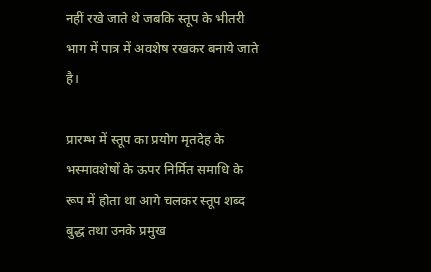नहीं रखे जाते थे जबकि स्तूप के भीतरी भाग में पात्र में अवशेष रखकर बनाये जाते है।

प्रारम्भ में स्तूप का प्रयोग मृतदेह के भस्मावशेषों के ऊपर निर्मित समाधि के रूप में होता था आगे चलकर स्तूप शब्द बुद्ध तथा उनके प्रमुख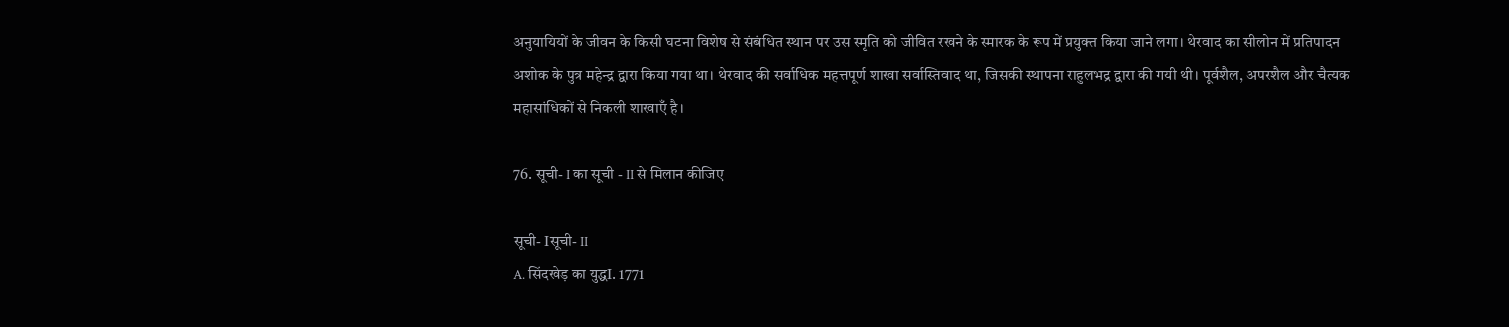अनुयायियों के जीवन के किसी घटना विशेष से संबंधित स्थान पर उस स्मृति को जीवित रखने के स्मारक के रूप में प्रयुक्त किया जाने लगा। थेरवाद का सीलोन में प्रतिपादन अशोक के पुत्र महेन्द्र द्वारा किया गया था। थेरवाद की सर्वाधिक महत्तपूर्ण शाखा सर्वास्तिवाद था, जिसकी स्थापना राहुलभद्र द्वारा की गयी थी। पूर्वशैल, अपरशैल और चैत्यक महासांधिकों से निकली शाखाएँ है।

76. सूची- I का सूची - II से मिलान कीजिए

सूची- Iसूची- II
A. सिंदखेड़ का युद्धI. 1771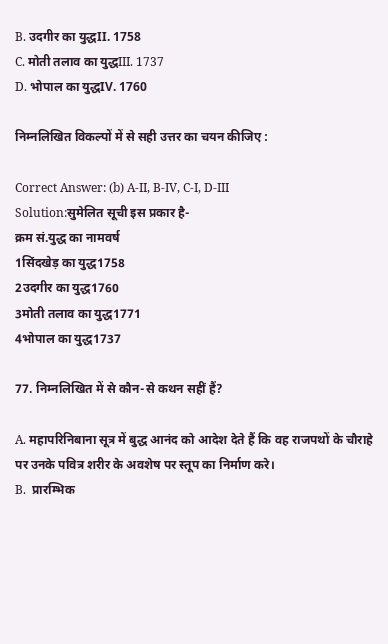B. उदगीर का युद्धII. 1758
C. मोती तलाव का युद्धIII. 1737
D. भोपाल का युद्धIV. 1760

निम्नलिखित विकल्पों में से सही उत्तर का चयन कीजिए :

Correct Answer: (b) A-II, B-IV, C-I, D-III
Solution:सुमेलित सूची इस प्रकार है-
क्रम सं.युद्ध का नामवर्ष
1सिंदखेड़ का युद्ध1758
2उदगीर का युद्ध1760
3मोती तलाव का युद्ध1771
4भोपाल का युद्ध1737

77. निम्नलिखित में से कौन-से कथन सहीं हैं?

A. महापरिनिबाना सूत्र में बुद्ध आनंद को आदेश देते हैं कि वह राजपथों के चौराहे पर उनके पवित्र शरीर के अवशेष पर स्तूप का निर्माण करे।
B.  प्रारम्भिक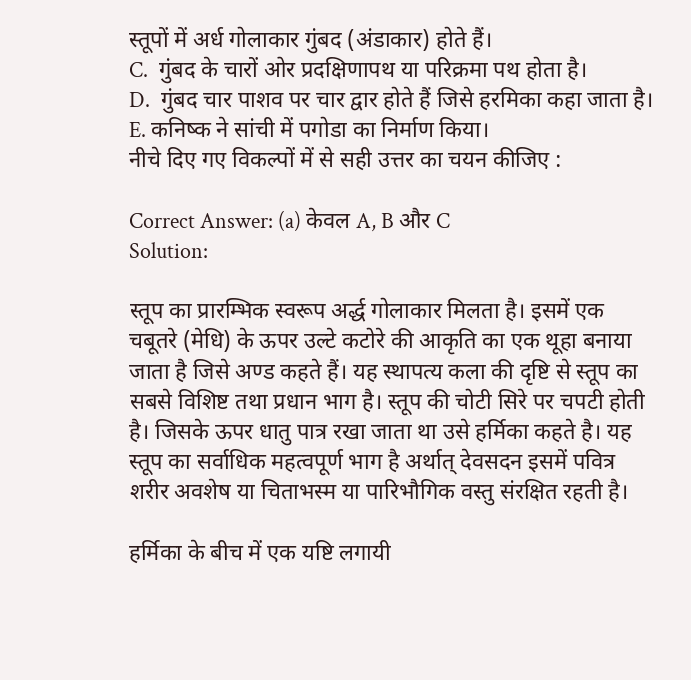स्तूपों में अर्ध गोलाकार गुंबद (अंडाकार) होते हैं।
C.  गुंबद के चारों ओर प्रदक्षिणापथ या परिक्रमा पथ होता है।
D.  गुंबद चार पाशव पर चार द्वार होते हैं जिसे हरमिका कहा जाता है।
E. कनिष्क ने सांची में पगोडा का निर्माण किया।
नीचे दिए गए विकल्पों में से सही उत्तर का चयन कीजिए :

Correct Answer: (a) केवल A, B और C
Solution:

स्तूप का प्रारम्भिक स्वरूप अर्द्ध गोलाकार मिलता है। इसमें एक चबूतरे (मेधि) के ऊपर उल्टे कटोरे की आकृति का एक थूहा बनाया जाता है जिसे अण्ड कहते हैं। यह स्थापत्य कला की दृष्टि से स्तूप का सबसे विशिष्ट तथा प्रधान भाग है। स्तूप की चोटी सिरे पर चपटी होती है। जिसके ऊपर धातु पात्र रखा जाता था उसे हर्मिका कहते है। यह स्तूप का सर्वाधिक महत्वपूर्ण भाग है अर्थात् देवसदन इसमें पवित्र शरीर अवशेष या चिताभस्म या पारिभौगिक वस्तु संरक्षित रहती है।

हर्मिका के बीच में एक यष्टि लगायी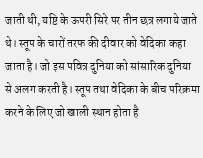जाती थी, यष्टि के ऊपरी सिरे पर तीन छत्र लगाये जाते थे। स्तूप के चारों तरफ की दीवार को वेदिका कहा जाता है। जो इस पवित्र दुनिया को सांसारिक दुनिया से अलग करती है। स्तूप तथा वेदिका के बीच परिक्रमा करने के लिए जो खाली स्थान होता है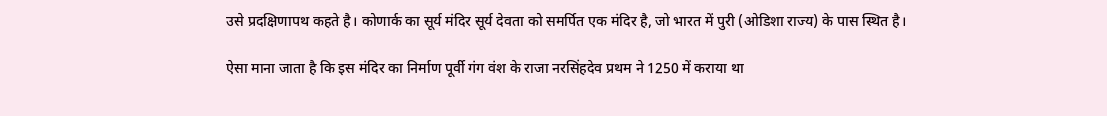उसे प्रदक्षिणापथ कहते है। कोणार्क का सूर्य मंदिर सूर्य देवता को समर्पित एक मंदिर है, जो भारत में पुरी (ओडिशा राज्य) के पास स्थित है।

ऐसा माना जाता है कि इस मंदिर का निर्माण पूर्वी गंग वंश के राजा नरसिंहदेव प्रथम ने 1250 में कराया था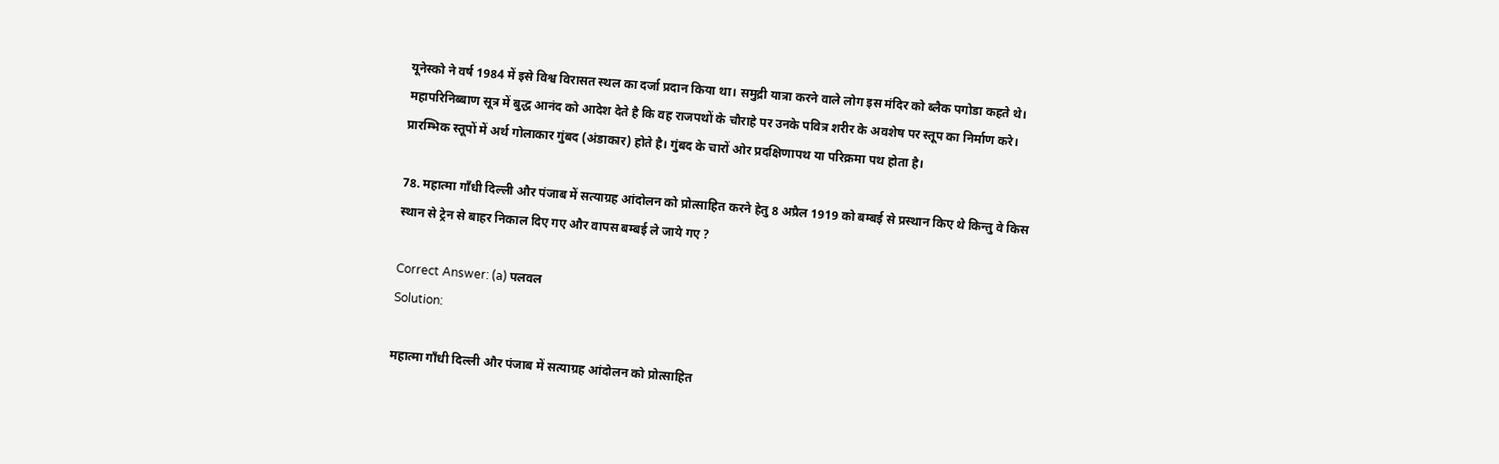यूनेस्को ने वर्ष 1984 में इसे विश्व विरासत स्थल का दर्जा प्रदान किया था। समुद्री यात्रा करने वाले लोग इस मंदिर को ब्लैक पगोडा कहते थे। महापरिनिब्बाण सूत्र में बुद्ध आनंद को आदेश देते है कि वह राजपथों के चौराहे पर उनके पवित्र शरीर के अवशेष पर स्तूप का निर्माण करे। प्रारम्भिक स्तूपों में अर्थ गोलाकार गुंबद (अंडाकार) होते है। गुंबद के चारों ओर प्रदक्षिणापथ या परिक्रमा पथ होता है।

78. महात्मा गाँधी दिल्ली और पंजाब में सत्याग्रह आंदोलन को प्रोत्साहित करने हेतु 8 अप्रैल 1919 को बम्बई से प्रस्थान किए थे किन्तु वे किस स्थान से ट्रेन से बाहर निकाल दिए गए और वापस बम्बई ले जाये गए ?

Correct Answer: (a) पलवल
Solution:

महात्मा गाँधी दिल्ली और पंजाब में सत्याग्रह आंदोलन को प्रोत्साहित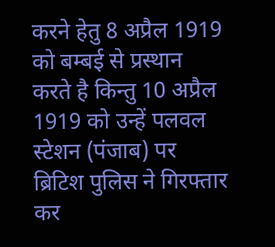करने हेतु 8 अप्रैल 1919 को बम्बई से प्रस्थान करते है किन्तु 10 अप्रैल 1919 को उन्हें पलवल स्टेशन (पंजाब) पर ब्रिटिश पुलिस ने गिरफ्तार कर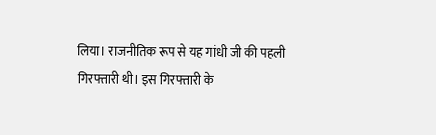लिया। राजनीतिक रूप से यह गांधी जी की पहली गिरफ्तारी थी। इस गिरफ्तारी के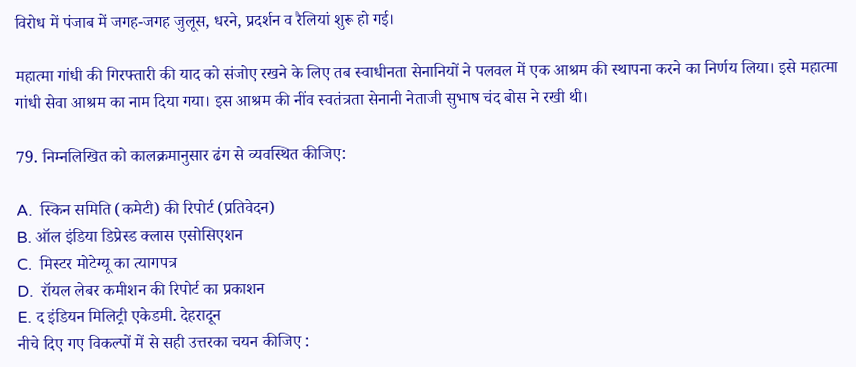विरोध में पंजाब में जगह-जगह जुलूस, धरने, प्रदर्शन व रैलियां शुरू हो गई।

महात्मा गांधी की गिरफ्तारी की याद को संजोए रखने के लिए तब स्वाधीनता सेनानियों ने पलवल में एक आश्रम की स्थापना करने का निर्णय लिया। इसे महात्मा गांधी सेवा आश्रम का नाम दिया गया। इस आश्रम की नींव स्वतंत्रता सेनानी नेताजी सुभाष चंद बोस ने रखी थी।

79. निम्नलिखित को कालक्रमानुसार ढंग से व्यवस्थित कीजिए:

A.  स्किन समिति (कमेटी) की रिपोर्ट (प्रतिवेदन)
B. ऑल इंडिया डिप्रेस्ड क्लास एसोसिएशन
C.  मिस्टर मोटेग्यू का त्यागपत्र
D.  रॉयल लेबर कमीशन की रिपोर्ट का प्रकाशन
E. द इंडियन मिलिट्री एकेडमी. देहरादून
नीचे दिए गए विकल्पों में से सही उत्तरका चयन कीजिए :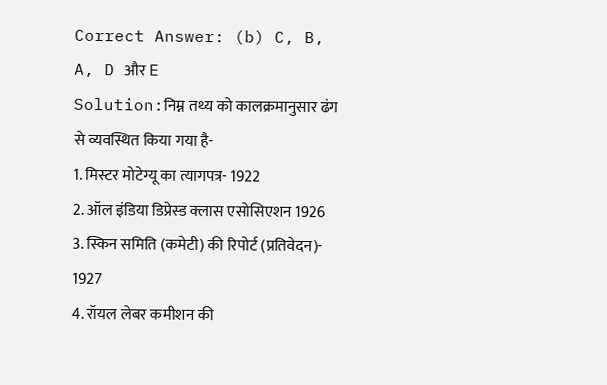Correct Answer: (b) C, B, A, D और E
Solution:निम्न तथ्य को कालक्रमानुसार ढंग से व्यवस्थित किया गया है-
1. मिस्टर मोटेग्यू का त्यागपत्र- 1922
2. ऑल इंडिया डिप्रेस्ड क्लास एसोसिएशन 1926
3. स्किन समिति (कमेटी) की रिपोर्ट (प्रतिवेदन)- 1927
4. रॉयल लेबर कमीशन की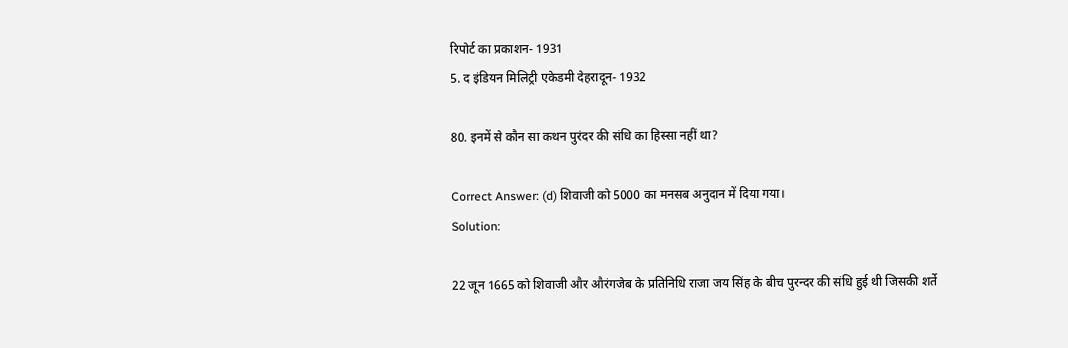रिपोर्ट का प्रकाशन- 1931
5. द इंडियन मिलिट्री एकेडमी देहरादून- 1932

80. इनमें से कौन सा कथन पुरंदर की संधि का हिस्सा नहीं था?

Correct Answer: (d) शिवाजी को 5000 का मनसब अनुदान में दिया गया।
Solution:

22 जून 1665 को शिवाजी और औरंगजेब के प्रतिनिधि राजा जय सिंह के बीच पुरन्दर की संधि हुई थी जिसकी शर्ते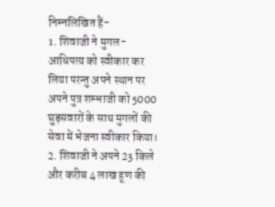निम्नलिखित हैं-
1. शिवाजी ने मुगल- आधिपत्य को स्वीकार कर लिया परन्तु अपने स्थान पर अपने पुत्र शम्भाजी को 5000 घुड़सवारों के साथ मुगलों की सेवा में भेजना स्वीकार किया।
2. शिवाजी ने अपने 23 किले और करीब 4 लाख हूण की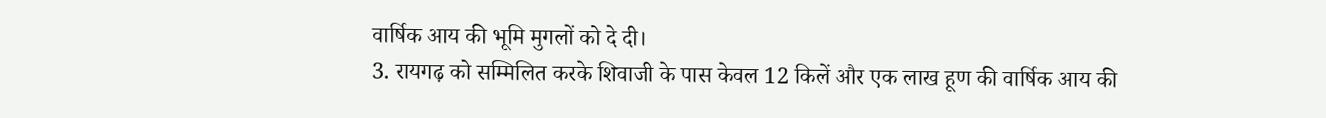वार्षिक आय की भूमि मुगलों को दे दी।
3. रायगढ़ को सम्मिलित करके शिवाजी के पास केवल 12 किलें और एक लाख हूण की वार्षिक आय की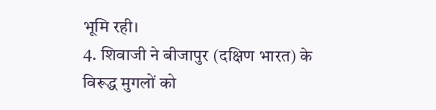भूमि रही।
4. शिवाजी ने बीजापुर (दक्षिण भारत) के विरूद्ध मुगलों को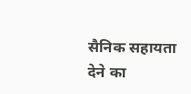सैनिक सहायता देने का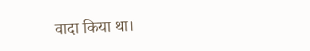वादा किया था।